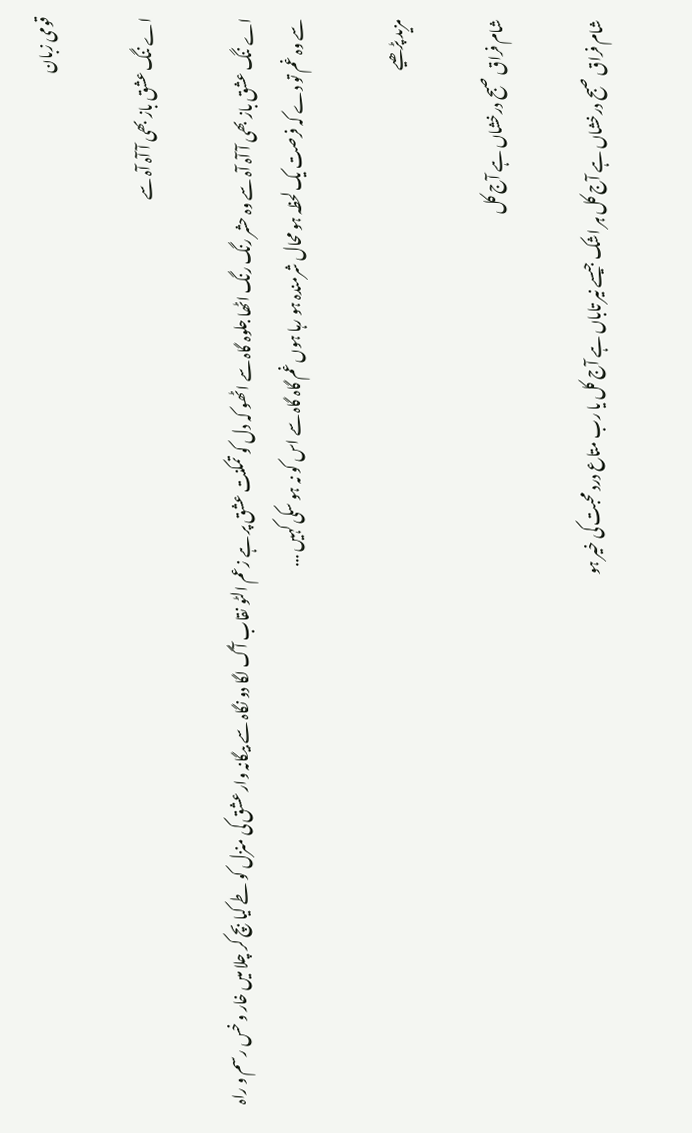قومی زبان

اے ننگ عشق باز بھی آ آہ آہ سے

اے ننگ عشق باز بھی آ آہ آہ سے وہ حشر رنگ رنگ اٹھا جلوہ گاہ سے اٹھو کہ دل کو تمکنت عشق پر ہے زعم الٹو نقاب آگ لگا دو نگاہ سے بیگانہ وار عشق کی منزل کو طے کیا بچ کر چلا میں خار و خس رسم و راہ سے وہ غم تو دے کہ فرصت یک لحظہ ہو محال شرمندہ ہو رہا ہوں غم گاہ گاہ سے اس کو نہ ہو سکی کہیں ...

مزید پڑھیے

شام فراق صبح درخشاں ہے آج کل

شام فراق صبح درخشاں ہے آج کل ہر اشک جیسے نیر تاباں ہے آج کل یا رب متاع درد محبت کی خیر ہو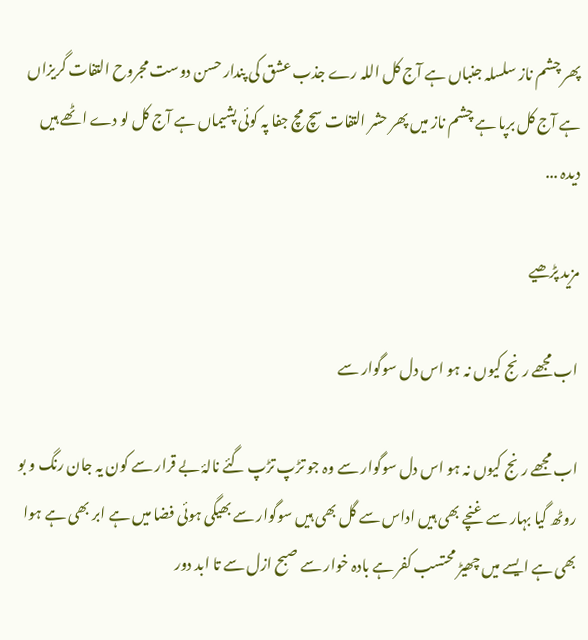پھر چشم ناز سلسلہ جنباں ہے آج کل اللہ رے جذب عشق کی پندار حسن دوست مجروح التفات‌‌‌ گریزاں ہے آج کل برپا ہے چشم ناز میں پھر حشر التفات سچ مچ جفا پہ کوئی پشیماں ہے آج کل لو دے اٹھے ہیں دیدہ ...

مزید پڑھیے

اب مجھے رنج کیوں نہ ہو اس دل سوگوار سے

اب مجھے رنج کیوں نہ ہو اس دل سوگوار سے وہ جو تڑپ تڑپ گئے نالۂ بے قرار سے کون یہ جان رنگ و بو روٹھ گیا بہار سے غنچے بھی ہیں اداس سے گل بھی ہیں سوگوار سے بھیگی ہوئی فضا میں ہے ابر بھی ہے ہوا بھی ہے ایسے میں چھیڑ محتسب کفر ہے بادہ خوار سے صبح ازل سے تا ابد دور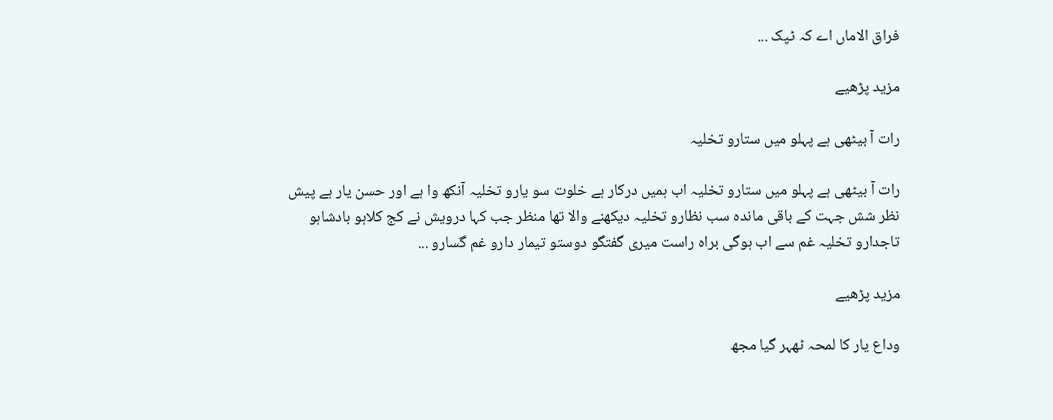فراق الاماں اے کہ ٹپک ...

مزید پڑھیے

رات آ بیٹھی ہے پہلو میں ستارو تخلیہ

رات آ بیٹھی ہے پہلو میں ستارو تخلیہ اب ہمیں درکار ہے خلوت سو یارو تخلیہ آنکھ وا ہے اور حسن یار ہے پیش نظر شش جہت کے باقی ماندہ سب نظارو تخلیہ دیکھنے والا تھا منظر جب کہا درویش نے کج کلاہو بادشاہو تاجدارو تخلیہ غم سے اب ہوگی براہ راست میری گفتگو دوستو تیمار دارو غم گسارو ...

مزید پڑھیے

وداع یار کا لمحہ ٹھہر گیا مجھ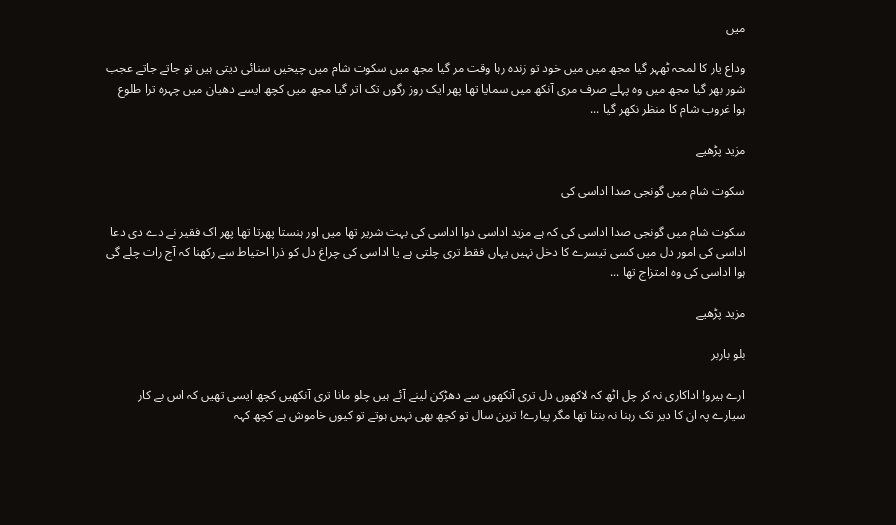میں

وداع یار کا لمحہ ٹھہر گیا مجھ میں میں خود تو زندہ رہا وقت مر گیا مجھ میں سکوت شام میں چیخیں سنائی دیتی ہیں تو جاتے جاتے عجب شور بھر گیا مجھ میں وہ پہلے صرف مری آنکھ میں سمایا تھا پھر ایک روز رگوں تک اتر گیا مجھ میں کچھ ایسے دھیان میں چہرہ ترا طلوع ہوا غروب شام کا منظر نکھر گیا ...

مزید پڑھیے

سکوت شام میں گونجی صدا اداسی کی

سکوت شام میں گونجی صدا اداسی کی کہ ہے مزید اداسی دوا اداسی کی بہت شریر تھا میں اور ہنستا پھرتا تھا پھر اک فقیر نے دے دی دعا اداسی کی امور دل میں کسی تیسرے کا دخل نہیں یہاں فقط تری چلتی ہے یا اداسی کی چراغ دل کو ذرا احتیاط سے رکھنا کہ آج رات چلے گی ہوا اداسی کی وہ امتزاج تھا ...

مزید پڑھیے

بلو باربر

ارے ہیرو! اداکاری نہ کر چل اٹھ کہ لاکھوں دل تری آنکھوں سے دھڑکن لینے آئے ہیں چلو مانا تری آنکھیں کچھ ایسی تھیں کہ اس بے کار سیارے پہ ان کا دیر تک رہنا نہ بنتا تھا مگر پیارے! ترپن سال تو کچھ بھی نہیں ہوتے تو کیوں خاموش ہے کچھ کہہ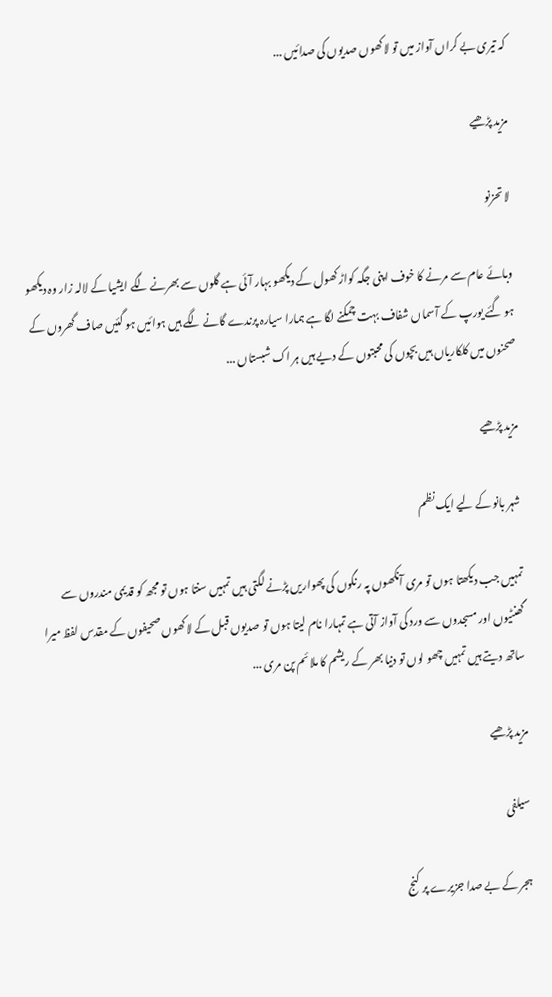کہ تیری بے کراں آواز میں تو لاکھوں صدیوں کی صدائیں ...

مزید پڑھیے

لا تحزنو

وبائے عام سے مرنے کا خوف اپنی جگہ کواڑ کھول کے دیکھو بہار آئی ہے گلوں سے بھرنے لگے ایشیا کے لالہ زار وہ دیکھو ہو گئے یورپ کے آسماں شفاف بہت چمکنے لگا ہے ہمارا سیارہ پرندے گانے لگے ہیں ہوائیں ہو گئیں صاف گھروں کے صحنوں میں کلکاریاں ہیں بچوں کی محبتوں کے دیے ہیں ہر اک شبستاں ...

مزید پڑھیے

شہر بانو کے لیے ایک نظم

تمہیں جب دیکھتا ہوں تو مری آنکھوں پہ رنگوں کی پھواریں پڑنے لگتی ہیں تمہیں سنتا ہوں تو مجھ کو قدیمی مندروں سے گھنٹیوں اور مسجدوں سے ورد کی آواز آتی ہے تمہارا نام لیتا ہوں تو صدیوں قبل کے لاکھوں صحیفوں کے مقدس لفظ میرا ساتھ دیتے ہیں تمہیں چھو لوں تو دنیا بھر کے ریشم کا ملائم پن مری ...

مزید پڑھیے

سیلفی

ہجر کے بے صدا جزیرے پر کنج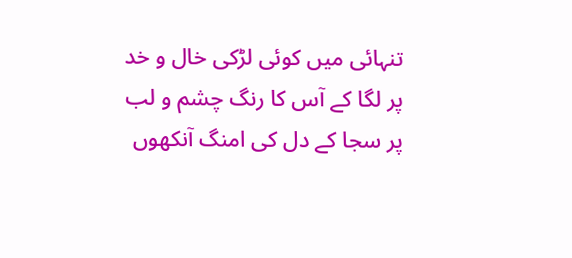تنہائی میں کوئی لڑکی خال و خد پر لگا کے آس کا رنگ چشم و لب پر سجا کے دل کی امنگ آنکھوں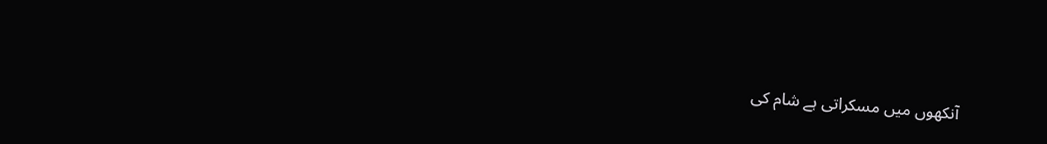آنکھوں میں مسکراتی ہے شام کی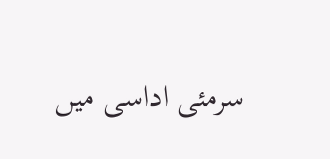سرمئی اداسی میں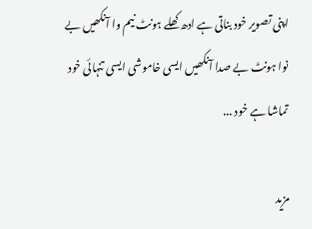اپنی تصویر خود بناتی ہے ادھ کھلے ہونٹ نیم وا آنکھیں بے نوا ہونٹ بے صدا آنکھیں ایسی خاموشی ایسی تنہائی خود تماشا ہے خود ...

مزید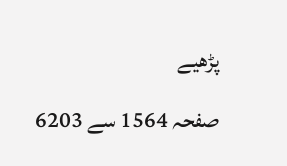پڑھیے
صفحہ 1564 سے 6203